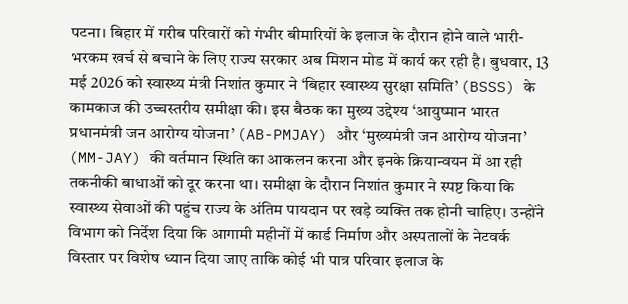पटना। बिहार में गरीब परिवारों को गंभीर बीमारियों के इलाज के दौरान होने वाले भारी-भरकम खर्च से बचाने के लिए राज्य सरकार अब मिशन मोड में कार्य कर रही है। बुधवार, 13 मई 2026 को स्वास्थ्य मंत्री निशांत कुमार ने ‘बिहार स्वास्थ्य सुरक्षा समिति’ (BSSS) के कामकाज की उच्चस्तरीय समीक्षा की। इस बैठक का मुख्य उद्देश्य ‘आयुष्मान भारत प्रधानमंत्री जन आरोग्य योजना’ (AB-PMJAY) और ‘मुख्यमंत्री जन आरोग्य योजना’ (MM-JAY) की वर्तमान स्थिति का आकलन करना और इनके क्रियान्वयन में आ रही तकनीकी बाधाओं को दूर करना था। समीक्षा के दौरान निशांत कुमार ने स्पष्ट किया कि स्वास्थ्य सेवाओं की पहुंच राज्य के अंतिम पायदान पर खड़े व्यक्ति तक होनी चाहिए। उन्होंने विभाग को निर्देश दिया कि आगामी महीनों में कार्ड निर्माण और अस्पतालों के नेटवर्क विस्तार पर विशेष ध्यान दिया जाए ताकि कोई भी पात्र परिवार इलाज के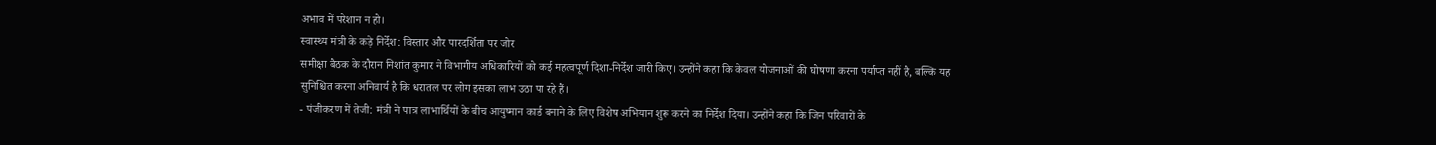अभाव में परेशान न हो।
स्वास्थ्य मंत्री के कड़े निर्देश: विस्तार और पारदर्शिता पर जोर
समीक्षा बैठक के दौरान निशांत कुमार ने विभागीय अधिकारियों को कई महत्वपूर्ण दिशा-निर्देश जारी किए। उन्होंने कहा कि केवल योजनाओं की घोषणा करना पर्याप्त नहीं है, बल्कि यह सुनिश्चित करना अनिवार्य है कि धरातल पर लोग इसका लाभ उठा पा रहे हैं।
- पंजीकरण में तेजी: मंत्री ने पात्र लाभार्थियों के बीच आयुष्मान कार्ड बनाने के लिए विशेष अभियान शुरू करने का निर्देश दिया। उन्होंने कहा कि जिन परिवारों के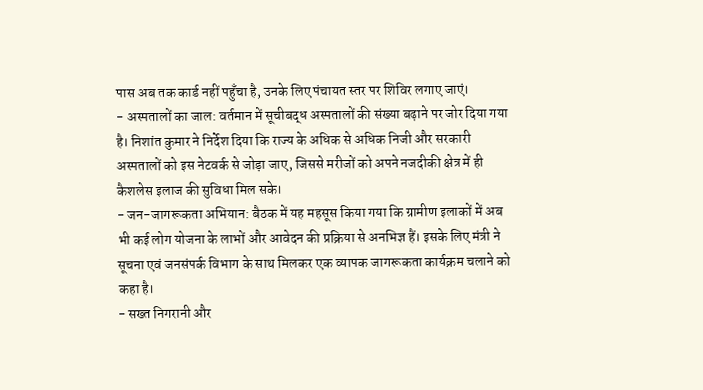पास अब तक कार्ड नहीं पहुँचा है, उनके लिए पंचायत स्तर पर शिविर लगाए जाएं।
- अस्पतालों का जाल: वर्तमान में सूचीबद्ध अस्पतालों की संख्या बढ़ाने पर जोर दिया गया है। निशांत कुमार ने निर्देश दिया कि राज्य के अधिक से अधिक निजी और सरकारी अस्पतालों को इस नेटवर्क से जोड़ा जाए, जिससे मरीजों को अपने नजदीकी क्षेत्र में ही कैशलेस इलाज की सुविधा मिल सके।
- जन-जागरूकता अभियान: बैठक में यह महसूस किया गया कि ग्रामीण इलाकों में अब भी कई लोग योजना के लाभों और आवेदन की प्रक्रिया से अनभिज्ञ हैं। इसके लिए मंत्री ने सूचना एवं जनसंपर्क विभाग के साथ मिलकर एक व्यापक जागरूकता कार्यक्रम चलाने को कहा है।
- सख्त निगरानी और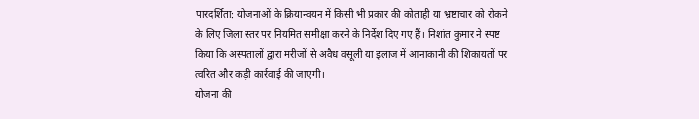पारदर्शिता: योजनाओं के क्रियान्वयन में किसी भी प्रकार की कोताही या भ्रष्टाचार को रोकने के लिए जिला स्तर पर नियमित समीक्षा करने के निर्देश दिए गए हैं। निशांत कुमार ने स्पष्ट किया कि अस्पतालों द्वारा मरीजों से अवैध वसूली या इलाज में आनाकानी की शिकायतों पर त्वरित और कड़ी कार्रवाई की जाएगी।
योजना की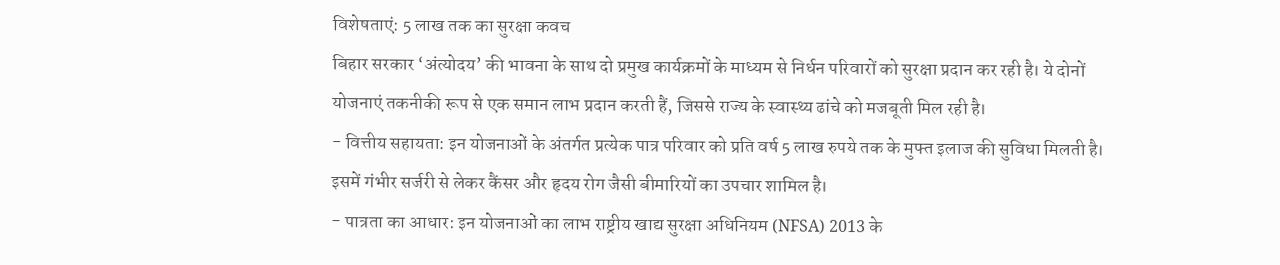विशेषताएं: 5 लाख तक का सुरक्षा कवच
बिहार सरकार ‘अंत्योदय’ की भावना के साथ दो प्रमुख कार्यक्रमों के माध्यम से निर्धन परिवारों को सुरक्षा प्रदान कर रही है। ये दोनों योजनाएं तकनीकी रूप से एक समान लाभ प्रदान करती हैं, जिससे राज्य के स्वास्थ्य ढांचे को मजबूती मिल रही है।
- वित्तीय सहायता: इन योजनाओं के अंतर्गत प्रत्येक पात्र परिवार को प्रति वर्ष 5 लाख रुपये तक के मुफ्त इलाज की सुविधा मिलती है। इसमें गंभीर सर्जरी से लेकर कैंसर और हृदय रोग जैसी बीमारियों का उपचार शामिल है।
- पात्रता का आधार: इन योजनाओं का लाभ राष्ट्रीय खाद्य सुरक्षा अधिनियम (NFSA) 2013 के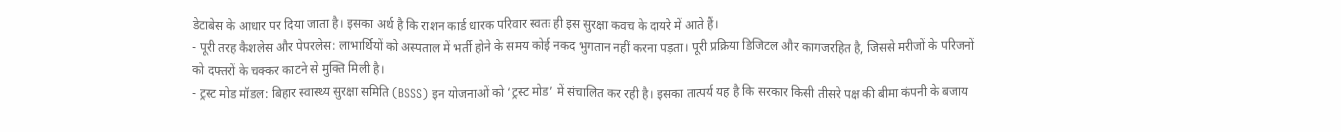डेटाबेस के आधार पर दिया जाता है। इसका अर्थ है कि राशन कार्ड धारक परिवार स्वतः ही इस सुरक्षा कवच के दायरे में आते हैं।
- पूरी तरह कैशलेस और पेपरलेस: लाभार्थियों को अस्पताल में भर्ती होने के समय कोई नकद भुगतान नहीं करना पड़ता। पूरी प्रक्रिया डिजिटल और कागजरहित है, जिससे मरीजों के परिजनों को दफ्तरों के चक्कर काटने से मुक्ति मिली है।
- ट्रस्ट मोड मॉडल: बिहार स्वास्थ्य सुरक्षा समिति (BSSS) इन योजनाओं को ‘ट्रस्ट मोड’ में संचालित कर रही है। इसका तात्पर्य यह है कि सरकार किसी तीसरे पक्ष की बीमा कंपनी के बजाय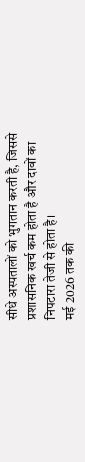सीधे अस्पतालों को भुगतान करती है, जिससे प्रशासनिक खर्च कम होता है और दावों का निपटारा तेजी से होता है।
मई 2026 तक की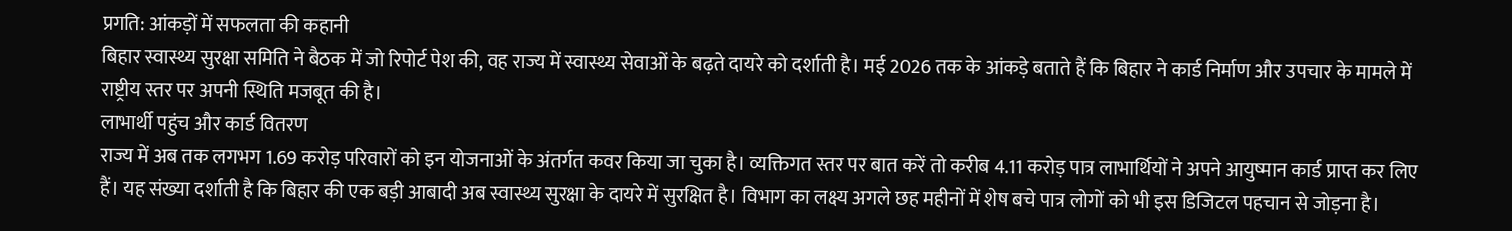प्रगति: आंकड़ों में सफलता की कहानी
बिहार स्वास्थ्य सुरक्षा समिति ने बैठक में जो रिपोर्ट पेश की, वह राज्य में स्वास्थ्य सेवाओं के बढ़ते दायरे को दर्शाती है। मई 2026 तक के आंकड़े बताते हैं कि बिहार ने कार्ड निर्माण और उपचार के मामले में राष्ट्रीय स्तर पर अपनी स्थिति मजबूत की है।
लाभार्थी पहुंच और कार्ड वितरण
राज्य में अब तक लगभग 1.69 करोड़ परिवारों को इन योजनाओं के अंतर्गत कवर किया जा चुका है। व्यक्तिगत स्तर पर बात करें तो करीब 4.11 करोड़ पात्र लाभार्थियों ने अपने आयुष्मान कार्ड प्राप्त कर लिए हैं। यह संख्या दर्शाती है कि बिहार की एक बड़ी आबादी अब स्वास्थ्य सुरक्षा के दायरे में सुरक्षित है। विभाग का लक्ष्य अगले छह महीनों में शेष बचे पात्र लोगों को भी इस डिजिटल पहचान से जोड़ना है।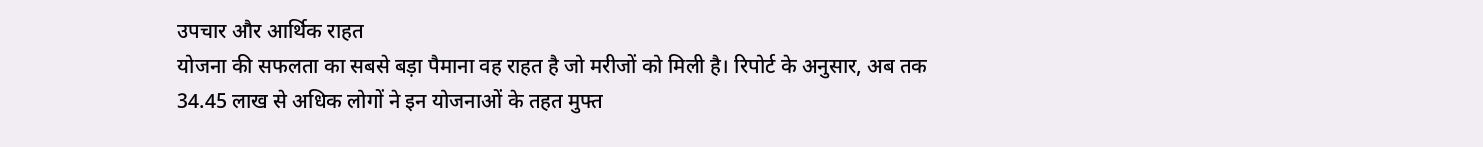उपचार और आर्थिक राहत
योजना की सफलता का सबसे बड़ा पैमाना वह राहत है जो मरीजों को मिली है। रिपोर्ट के अनुसार, अब तक 34.45 लाख से अधिक लोगों ने इन योजनाओं के तहत मुफ्त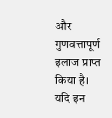और गुणवत्तापूर्ण इलाज प्राप्त किया है। यदि इन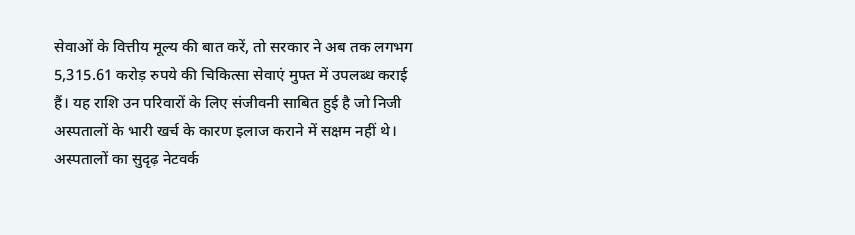सेवाओं के वित्तीय मूल्य की बात करें, तो सरकार ने अब तक लगभग 5,315.61 करोड़ रुपये की चिकित्सा सेवाएं मुफ्त में उपलब्ध कराई हैं। यह राशि उन परिवारों के लिए संजीवनी साबित हुई है जो निजी अस्पतालों के भारी खर्च के कारण इलाज कराने में सक्षम नहीं थे।
अस्पतालों का सुदृढ़ नेटवर्क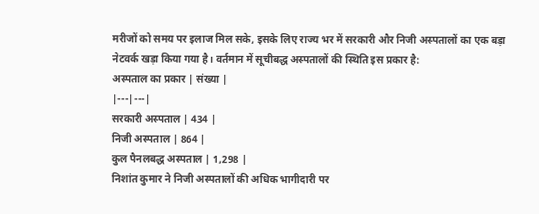मरीजों को समय पर इलाज मिल सके, इसके लिए राज्य भर में सरकारी और निजी अस्पतालों का एक बड़ा नेटवर्क खड़ा किया गया है। वर्तमान में सूचीबद्ध अस्पतालों की स्थिति इस प्रकार है:
अस्पताल का प्रकार | संख्या |
|---|---|
सरकारी अस्पताल | 434 |
निजी अस्पताल | 864 |
कुल पैनलबद्ध अस्पताल | 1,298 |
निशांत कुमार ने निजी अस्पतालों की अधिक भागीदारी पर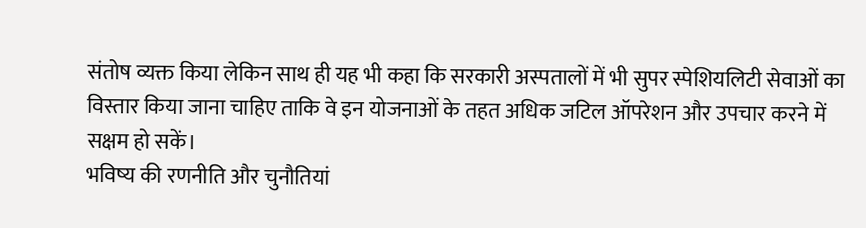संतोष व्यक्त किया लेकिन साथ ही यह भी कहा कि सरकारी अस्पतालों में भी सुपर स्पेशियलिटी सेवाओं का विस्तार किया जाना चाहिए ताकि वे इन योजनाओं के तहत अधिक जटिल ऑपरेशन और उपचार करने में सक्षम हो सकें।
भविष्य की रणनीति और चुनौतियां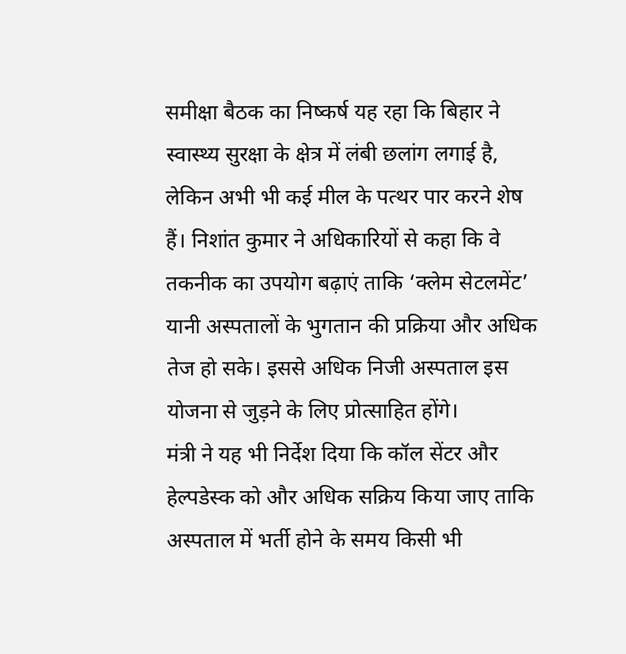समीक्षा बैठक का निष्कर्ष यह रहा कि बिहार ने स्वास्थ्य सुरक्षा के क्षेत्र में लंबी छलांग लगाई है, लेकिन अभी भी कई मील के पत्थर पार करने शेष हैं। निशांत कुमार ने अधिकारियों से कहा कि वे तकनीक का उपयोग बढ़ाएं ताकि ‘क्लेम सेटलमेंट’ यानी अस्पतालों के भुगतान की प्रक्रिया और अधिक तेज हो सके। इससे अधिक निजी अस्पताल इस योजना से जुड़ने के लिए प्रोत्साहित होंगे।
मंत्री ने यह भी निर्देश दिया कि कॉल सेंटर और हेल्पडेस्क को और अधिक सक्रिय किया जाए ताकि अस्पताल में भर्ती होने के समय किसी भी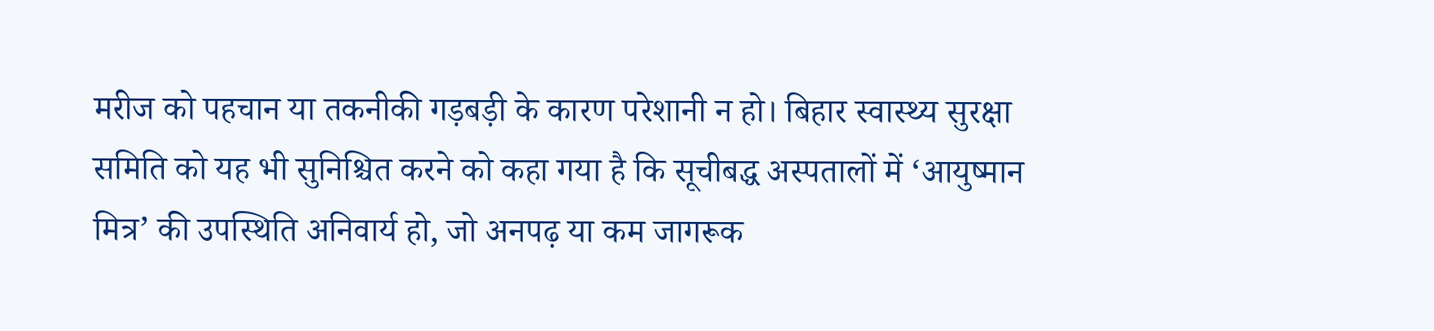मरीज को पहचान या तकनीकी गड़बड़ी के कारण परेशानी न हो। बिहार स्वास्थ्य सुरक्षा समिति को यह भी सुनिश्चित करने को कहा गया है कि सूचीबद्ध अस्पतालों में ‘आयुष्मान मित्र’ की उपस्थिति अनिवार्य हो, जो अनपढ़ या कम जागरूक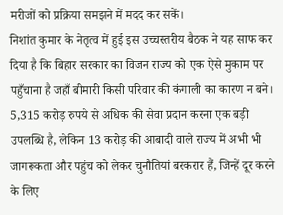मरीजों को प्रक्रिया समझने में मदद कर सकें।
निशांत कुमार के नेतृत्व में हुई इस उच्चस्तरीय बैठक ने यह साफ कर दिया है कि बिहार सरकार का विजन राज्य को एक ऐसे मुकाम पर पहुँचाना है जहाँ बीमारी किसी परिवार की कंगाली का कारण न बने। 5,315 करोड़ रुपये से अधिक की सेवा प्रदान करना एक बड़ी उपलब्धि है, लेकिन 13 करोड़ की आबादी वाले राज्य में अभी भी जागरूकता और पहुंच को लेकर चुनौतियां बरकरार हैं, जिन्हें दूर करने के लिए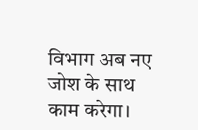विभाग अब नए जोश के साथ काम करेगा।